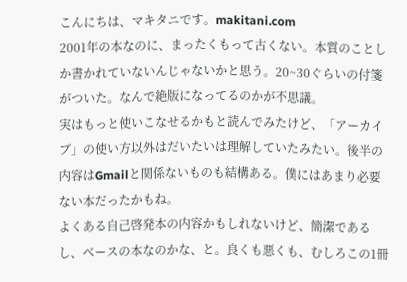こんにちは、マキタニです。makitani.com
2001年の本なのに、まったくもって古くない。本質のことしか書かれていないんじゃないかと思う。20~30ぐらいの付箋がついた。なんで絶版になってるのかが不思議。
実はもっと使いこなせるかもと読んでみたけど、「アーカイブ」の使い方以外はだいたいは理解していたみたい。後半の内容はGmailと関係ないものも結構ある。僕にはあまり必要ない本だったかもね。
よくある自己啓発本の内容かもしれないけど、簡潔であるし、ベースの本なのかな、と。良くも悪くも、むしろこの1冊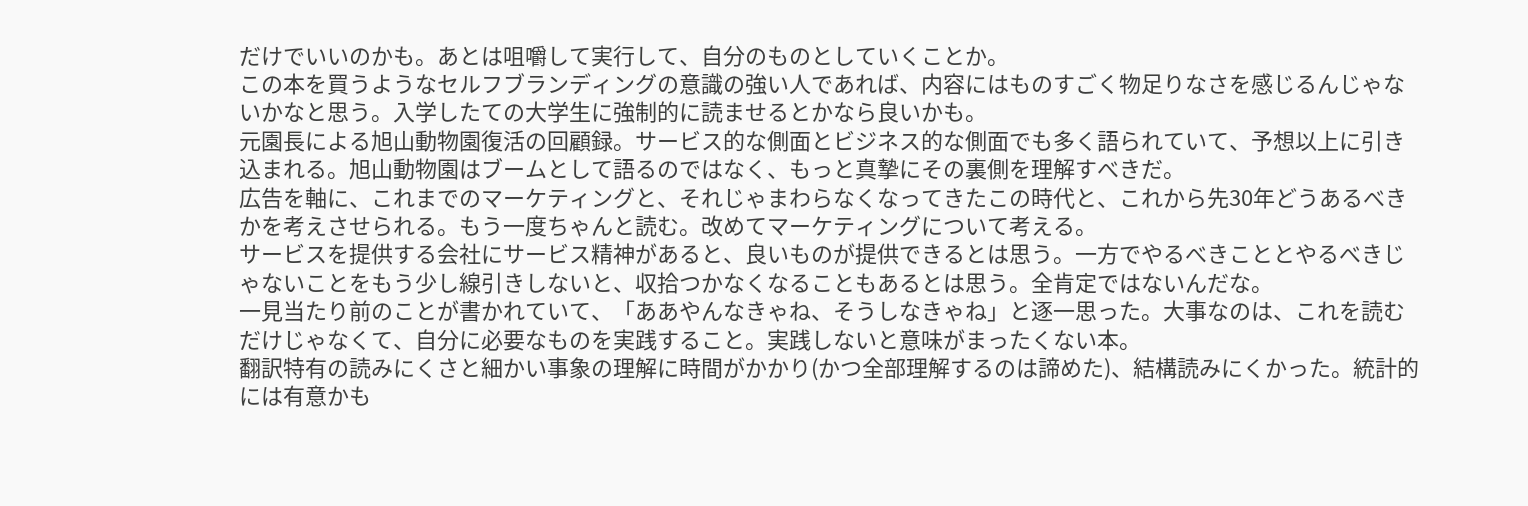だけでいいのかも。あとは咀嚼して実行して、自分のものとしていくことか。
この本を買うようなセルフブランディングの意識の強い人であれば、内容にはものすごく物足りなさを感じるんじゃないかなと思う。入学したての大学生に強制的に読ませるとかなら良いかも。
元園長による旭山動物園復活の回顧録。サービス的な側面とビジネス的な側面でも多く語られていて、予想以上に引き込まれる。旭山動物園はブームとして語るのではなく、もっと真摯にその裏側を理解すべきだ。
広告を軸に、これまでのマーケティングと、それじゃまわらなくなってきたこの時代と、これから先30年どうあるべきかを考えさせられる。もう一度ちゃんと読む。改めてマーケティングについて考える。
サービスを提供する会社にサービス精神があると、良いものが提供できるとは思う。一方でやるべきこととやるべきじゃないことをもう少し線引きしないと、収拾つかなくなることもあるとは思う。全肯定ではないんだな。
一見当たり前のことが書かれていて、「ああやんなきゃね、そうしなきゃね」と逐一思った。大事なのは、これを読むだけじゃなくて、自分に必要なものを実践すること。実践しないと意味がまったくない本。
翻訳特有の読みにくさと細かい事象の理解に時間がかかり(かつ全部理解するのは諦めた)、結構読みにくかった。統計的には有意かも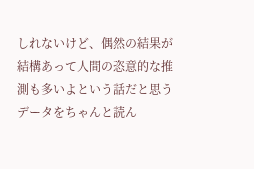しれないけど、偶然の結果が結構あって人間の恣意的な推測も多いよという話だと思う
データをちゃんと読ん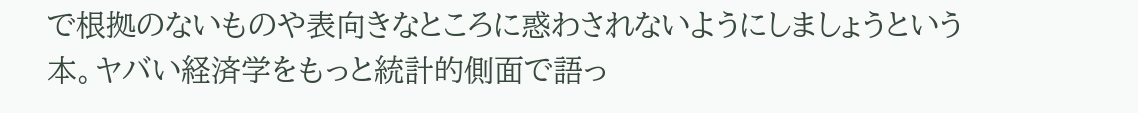で根拠のないものや表向きなところに惑わされないようにしましょうという本。ヤバい経済学をもっと統計的側面で語っ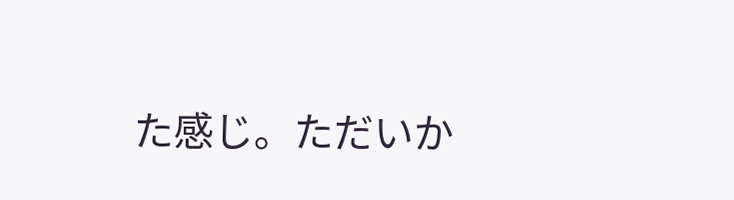た感じ。ただいか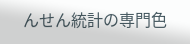んせん統計の専門色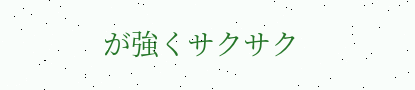が強くサクサク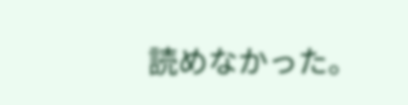読めなかった。